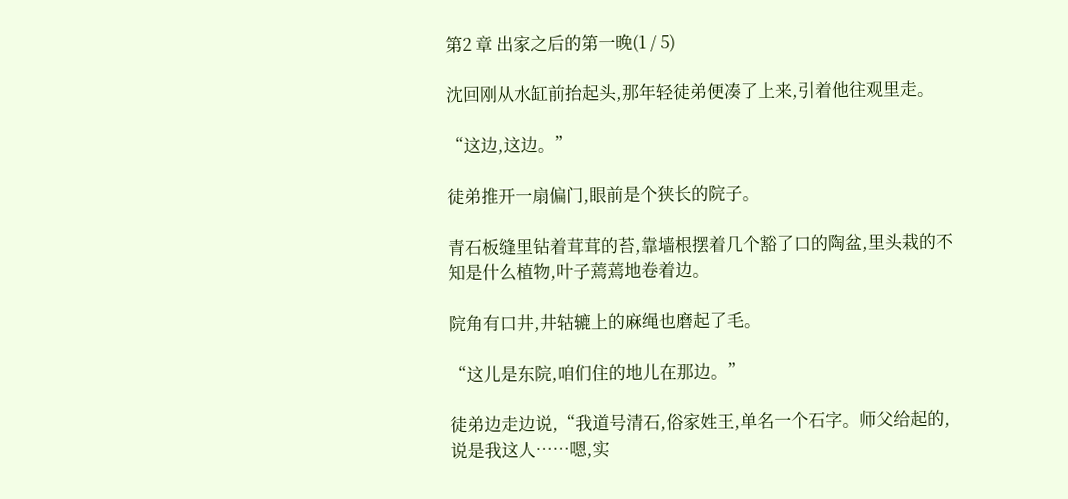第2 章 出家之后的第一晚(1 / 5)

沈回刚从水缸前抬起头,那年轻徒弟便凑了上来,引着他往观里走。

“这边,这边。”

徒弟推开一扇偏门,眼前是个狭长的院子。

青石板缝里钻着茸茸的苔,靠墙根摆着几个豁了口的陶盆,里头栽的不知是什么植物,叶子蔫蔫地卷着边。

院角有口井,井轱辘上的麻绳也磨起了毛。

“这儿是东院,咱们住的地儿在那边。”

徒弟边走边说,“我道号清石,俗家姓王,单名一个石字。师父给起的,说是我这人……嗯,实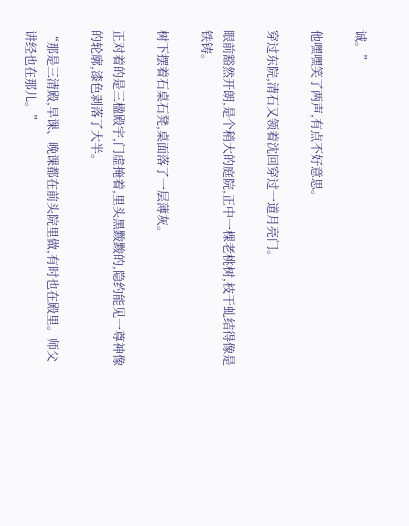诚。”

他嘿嘿笑了两声,有点不好意思。

穿过东院,清石又领着沈回穿过一道月亮门。

眼前豁然开朗,是个稍大的庭院,正中一棵老桃树,枝干虬结得像是铁铸。

树下摆着石桌石凳,桌面落了一层薄灰。

正对着的是三楹殿宇,门虚掩着,里头黑黢黢的,隐约能见一尊神像的轮廓,漆色剥落了大半。

“那是三清殿,早课、晚课都在前头院里做,有时也在殿里。师父讲经也在那儿。”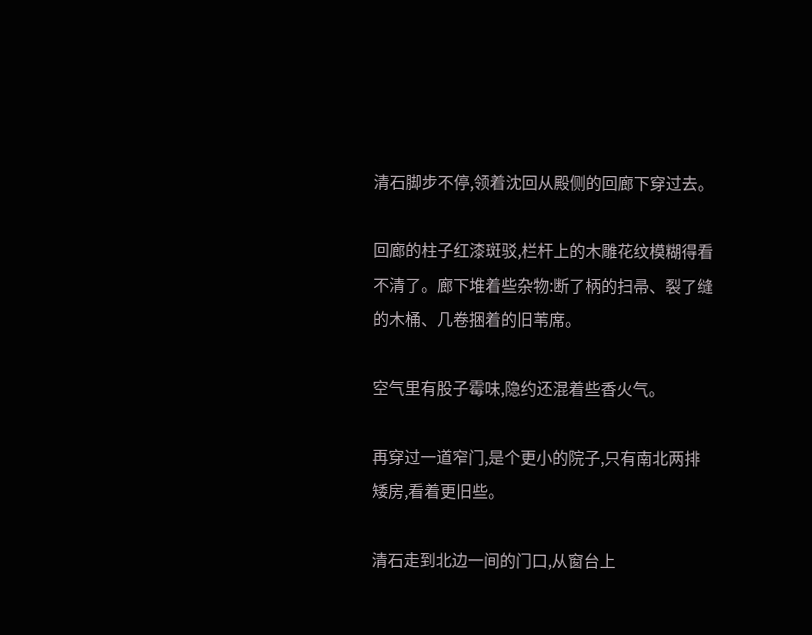清石脚步不停,领着沈回从殿侧的回廊下穿过去。

回廊的柱子红漆斑驳,栏杆上的木雕花纹模糊得看不清了。廊下堆着些杂物:断了柄的扫帚、裂了缝的木桶、几卷捆着的旧苇席。

空气里有股子霉味,隐约还混着些香火气。

再穿过一道窄门,是个更小的院子,只有南北两排矮房,看着更旧些。

清石走到北边一间的门口,从窗台上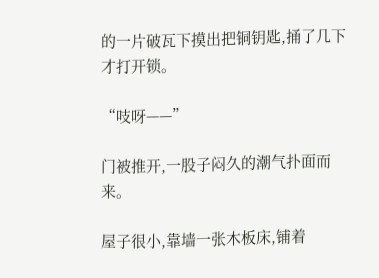的一片破瓦下摸出把铜钥匙,捅了几下才打开锁。

“吱呀——”

门被推开,一股子闷久的潮气扑面而来。

屋子很小,靠墙一张木板床,铺着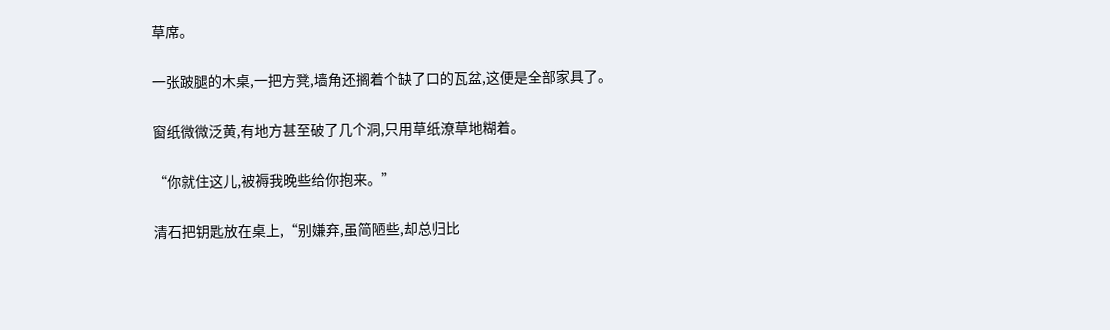草席。

一张跛腿的木桌,一把方凳,墙角还搁着个缺了口的瓦盆,这便是全部家具了。

窗纸微微泛黄,有地方甚至破了几个洞,只用草纸潦草地糊着。

“你就住这儿,被褥我晚些给你抱来。”

清石把钥匙放在桌上,“别嫌弃,虽简陋些,却总归比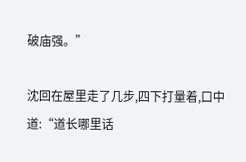破庙强。”

沈回在屋里走了几步,四下打量着,口中道:“道长哪里话